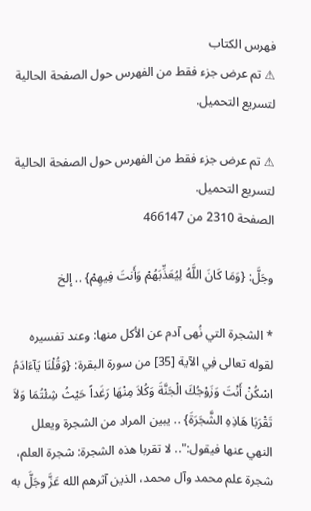فهرس الكتاب
⚠ تم عرض جزء فقط من الفهرس حول الصفحة الحالية لتسريع التحميل.

⚠ تم عرض جزء فقط من الفهرس حول الصفحة الحالية لتسريع التحميل.
الصفحة 2310 من 466147

وجَلَّ: {وَمَا كَانَ اللَّهُ لِيُعَذِّبَهُمْ وَأَنتَ فِيهِمْ} .. إلخ

* الشجرة التي نُهى آدم عن الأكل منها: وعند تفسيره لقوله تعالى فِي الآية [35] من سورة البقرة: {وَقُلْنَا يَآءَادَمُ اسْكُنْ أَنْتَ وَزَوْجُكَ الْجَنَّةَ وَكُلاَ مِنْهَا رَغَداً حَيْثُ شِئْتُمَا وَلاَ تَقْرَبَا هَاذِهِ الشَّجَرَةَ} .. يبين المراد من الشجرة ويعلل النهي عنها فيقول:".. لا تقربا هذه الشجرة: شجرة العلم، شجرة علم محمد وآل محمد، الذين آثرهم الله عَزَّ وجَلَّ به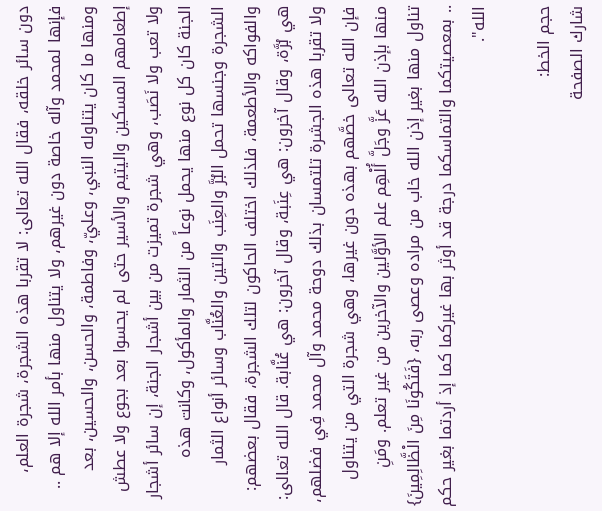دون سائر خلقه، فقال الله تعالى: لا تقربا هذه الشجرة، شجرة العلم، فإنها لمحمد وآله خاصة دون غيرهم، ولا يتناول منها بأمر الله إلا هم .. ومنها ما كان يتناوله النبي، وعليّ، وفاطمة، والحسن، والحسين، بعد إطعامهم المسكين واليتيم والأسير حتى لم يحسوا بعد بجوع ولا عطش ولا تعب ولا نَصَب، وهي شجرة تميزت من بين أشجار الجنة، إن سائر أشجار الجنة كان كل نوع منها يحمل نوعاً من الثمار والمأكول، وكانت هذه الشجرة وجنسها تحمل البُرَّ والعِنَب والتين والعُنَّاب وسائر أنواع الثمار والفواكه والأطعمة، فلذلك اختلف الحاكون لتلك الشجرة، فقال بعضهم: هي بُرَّة، وقال آخرون: هي عِنَبة، وقال آخرون: هي عُنَّابة. قال الله تعالى: ولا تقربا هذه الجشرة تلتمسان بذلك دوحة محمد وآل محمد فِي فضلهم، فإن الله تعالى خصَّهم بهذه دون غيرها، وهي شجرة التي من يتناول منها بإذن الله عَزَّ وجَلَّ أُلْهِم علم الأوَّلين والآخرين من غير تعلم. ومَنِ تناول منها بغير إذن الله خاب من مراده وعصى ربه، {فَتَكُونَا مِنَ الْظَّالِمِينَ} .. بمعصيتكما والتماسكما درجة قد أوثر بها غيركما كما إذ أردتما بغير حكم الله".

حجم الخط:
شارك الصفحة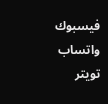فيسبوك واتساب تويتر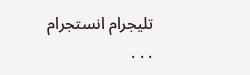تليجرام انستجرام
. . .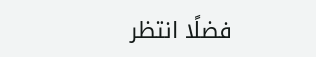فضلًا انتظر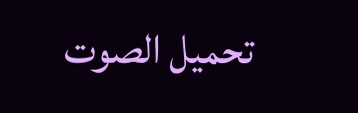تحميل الصوت